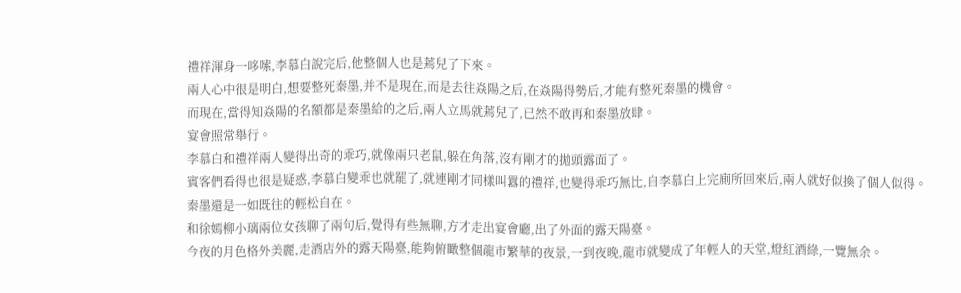禮祥渾身一哆嗦,李慕白說完后,他整個人也是蔫兒了下來。
兩人心中很是明白,想要整死秦墨,并不是現在,而是去往焱陽之后,在焱陽得勢后,才能有整死秦墨的機會。
而現在,當得知焱陽的名額都是秦墨給的之后,兩人立馬就蔫兒了,已然不敢再和秦墨放肆。
宴會照常舉行。
李慕白和禮祥兩人變得出奇的乖巧,就像兩只老鼠,躲在角落,沒有剛才的拋頭露面了。
賓客們看得也很是疑惑,李慕白變乖也就罷了,就連剛才同樣叫囂的禮祥,也變得乖巧無比,自李慕白上完廁所回來后,兩人就好似換了個人似得。
秦墨還是一如既往的輕松自在。
和徐嫣柳小璃兩位女孩聊了兩句后,覺得有些無聊,方才走出宴會廳,出了外面的露天陽臺。
今夜的月色格外美麗,走酒店外的露天陽臺,能夠俯瞰整個龍市繁華的夜景,一到夜晚,龍市就變成了年輕人的天堂,燈紅酒綠,一覽無余。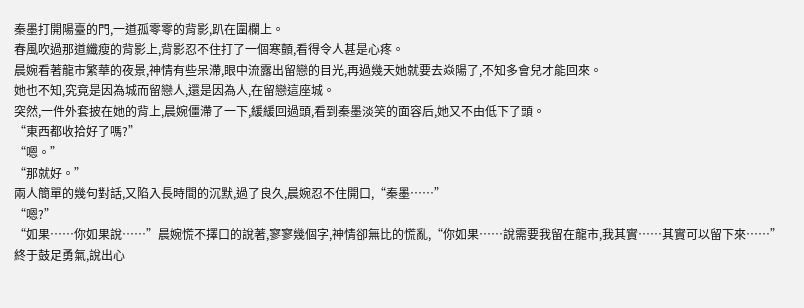秦墨打開陽臺的門,一道孤零零的背影,趴在圍欄上。
春風吹過那道纖瘦的背影上,背影忍不住打了一個寒顫,看得令人甚是心疼。
晨婉看著龍市繁華的夜景,神情有些呆滯,眼中流露出留戀的目光,再過幾天她就要去焱陽了,不知多會兒才能回來。
她也不知,究竟是因為城而留戀人,還是因為人,在留戀這座城。
突然,一件外套披在她的背上,晨婉僵滯了一下,緩緩回過頭,看到秦墨淡笑的面容后,她又不由低下了頭。
“東西都收拾好了嗎?”
“嗯。”
“那就好。”
兩人簡單的幾句對話,又陷入長時間的沉默,過了良久,晨婉忍不住開口,“秦墨……”
“嗯?”
“如果……你如果說……”晨婉慌不擇口的說著,寥寥幾個字,神情卻無比的慌亂,“你如果……說需要我留在龍市,我其實……其實可以留下來……”
終于鼓足勇氣,說出心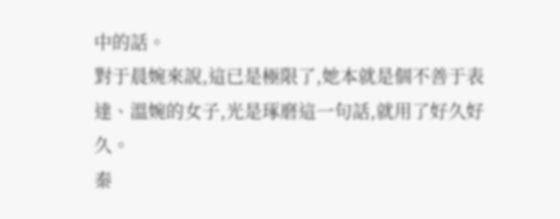中的話。
對于晨婉來說,這已是極限了,她本就是個不善于表達、溫婉的女子,光是琢磨這一句話,就用了好久好久。
秦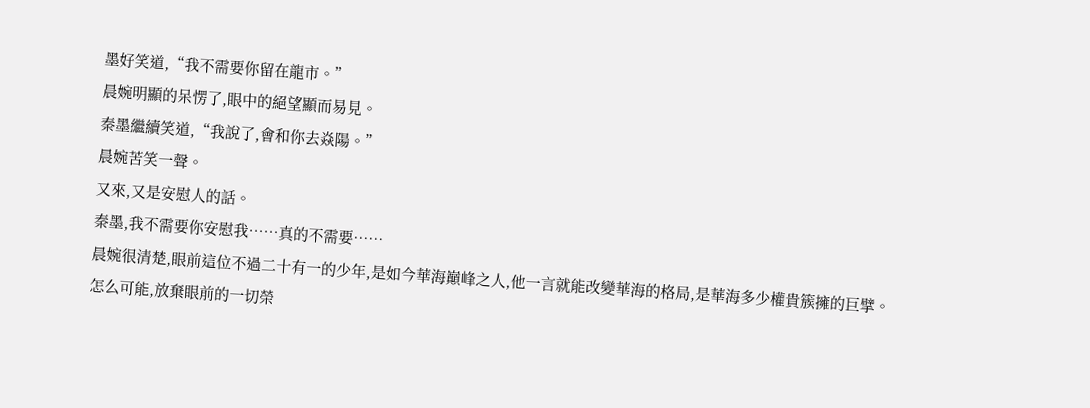墨好笑道,“我不需要你留在龍市。”
晨婉明顯的呆愣了,眼中的絕望顯而易見。
秦墨繼續笑道,“我說了,會和你去焱陽。”
晨婉苦笑一聲。
又來,又是安慰人的話。
秦墨,我不需要你安慰我……真的不需要……
晨婉很清楚,眼前這位不過二十有一的少年,是如今華海巔峰之人,他一言就能改變華海的格局,是華海多少權貴簇擁的巨擘。
怎么可能,放棄眼前的一切榮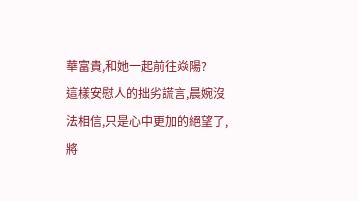華富貴,和她一起前往焱陽?
這樣安慰人的拙劣謊言,晨婉沒法相信,只是心中更加的絕望了,將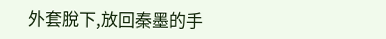外套脫下,放回秦墨的手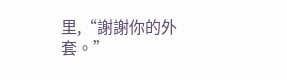里,“謝謝你的外套。”